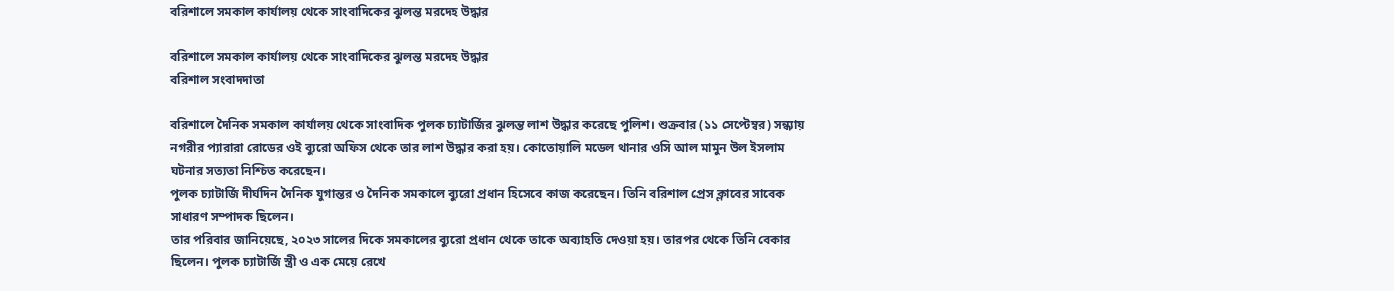বরিশালে সমকাল কার্যালয় থেকে সাংবাদিকের ঝুলন্ত মরদেহ উদ্ধার

বরিশালে সমকাল কার্যালয় থেকে সাংবাদিকের ঝুলন্ত মরদেহ উদ্ধার
বরিশাল সংবাদদাতা

বরিশালে দৈনিক সমকাল কার্যালয় থেকে সাংবাদিক পুলক চ্যাটার্জির ঝুলন্ত লাশ উদ্ধার করেছে পুলিশ। শুক্রবার (১১ সেপ্টেম্বর) সন্ধ্যায় নগরীর প্যারারা রোডের ওই ব্যুরো অফিস থেকে তার লাশ উদ্ধার করা হয়। কোতোয়ালি মডেল থানার ওসি আল মামুন উল ইসলাম ঘটনার সত্যতা নিশ্চিত করেছেন।
পুলক চ্যাটার্জি দীর্ঘদিন দৈনিক যুগান্তর ও দৈনিক সমকালে ব্যুরো প্রধান হিসেবে কাজ করেছেন। তিনি বরিশাল প্রেস ক্লাবের সাবেক সাধারণ সম্পাদক ছিলেন।
তার পরিবার জানিয়েছে, ২০২৩ সালের দিকে সমকালের ব্যুরো প্রধান থেকে তাকে অব্যাহতি দেওয়া হয়। তারপর থেকে তিনি বেকার ছিলেন। পুলক চ্যাটার্জি স্ত্রী ও এক মেয়ে রেখে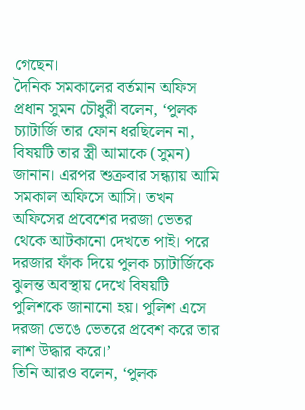গেছেন।
দৈনিক সমকালের বর্তমান অফিস প্রধান সুমন চৌধুরী বলেন, ‘পুলক চ্যাটার্জি তার ফোন ধরছিলেন না, বিষয়টি তার স্ত্রী আমাকে (সুমন) জানান। এরপর শুক্রবার সন্ধ্যায় আমি সমকাল অফিসে আসি। তখন অফিসের প্রবেশের দরজা ভেতর থেকে আটকানো দেখতে পাই। পরে দরজার ফাঁক দিয়ে পুলক চ্যাটার্জিকে ঝুলন্ত অবস্থায় দেখে বিষয়টি পুলিশকে জানানো হয়। পুলিশ এসে দরজা ভেঙে ভেতরে প্রবেশ করে তার লাশ উদ্ধার করে।’
তিনি আরও বলেন, ‘পুলক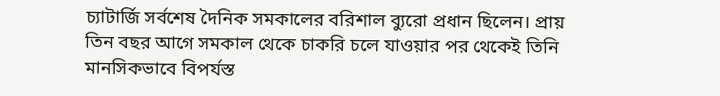চ্যাটার্জি সর্বশেষ দৈনিক সমকালের বরিশাল ব্যুরো প্রধান ছিলেন। প্রায় তিন বছর আগে সমকাল থেকে চাকরি চলে যাওয়ার পর থেকেই তিনি মানসিকভাবে বিপর্যস্ত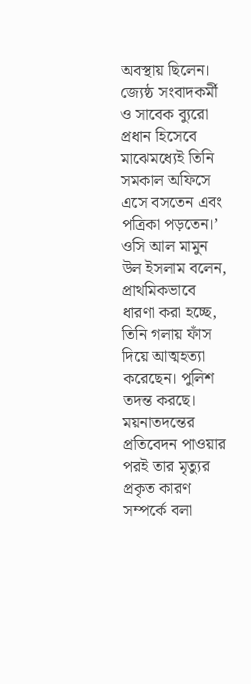অবস্থায় ছিলেন। জ্যেষ্ঠ সংবাদকর্মী ও সাবেক ব্যুরো প্রধান হিসেবে মাঝেমধ্যেই তিনি সমকাল অফিসে এসে বসতেন এবং পত্রিকা পড়তেন।’
ওসি আল মামুন উল ইসলাম বলেন, প্রাথমিকভাবে ধারণা করা হচ্ছে, তিনি গলায় ফাঁস দিয়ে আত্মহত্যা করেছেন। পুলিশ তদন্ত করছে। ময়নাতদন্তের প্রতিবেদন পাওয়ার পরই তার মৃত্যুর প্রকৃত কারণ সম্পর্কে বলা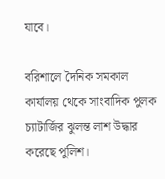যাবে।

বরিশালে দৈনিক সমকাল কার্যালয় থেকে সাংবাদিক পুলক চ্যাটার্জির ঝুলন্ত লাশ উদ্ধার করেছে পুলিশ।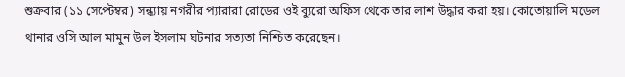শুক্রবার (১১ সেপ্টেম্বর) সন্ধ্যায় নগরীর প্যারারা রোডের ওই ব্যুরো অফিস থেকে তার লাশ উদ্ধার করা হয়। কোতোয়ালি মডেল থানার ওসি আল মামুন উল ইসলাম ঘটনার সত্যতা নিশ্চিত করেছেন।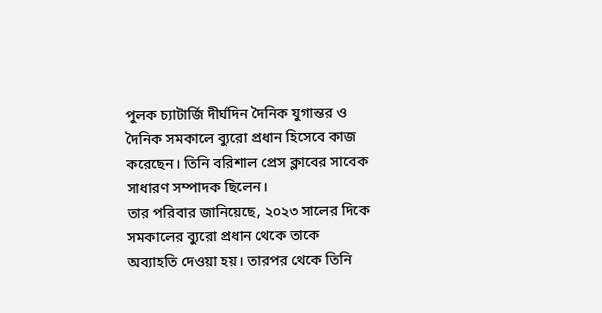পুলক চ্যাটার্জি দীর্ঘদিন দৈনিক যুগান্তর ও দৈনিক সমকালে ব্যুরো প্রধান হিসেবে কাজ করেছেন। তিনি বরিশাল প্রেস ক্লাবের সাবেক সাধারণ সম্পাদক ছিলেন।
তার পরিবার জানিয়েছে, ২০২৩ সালের দিকে সমকালের ব্যুরো প্রধান থেকে তাকে অব্যাহতি দেওয়া হয়। তারপর থেকে তিনি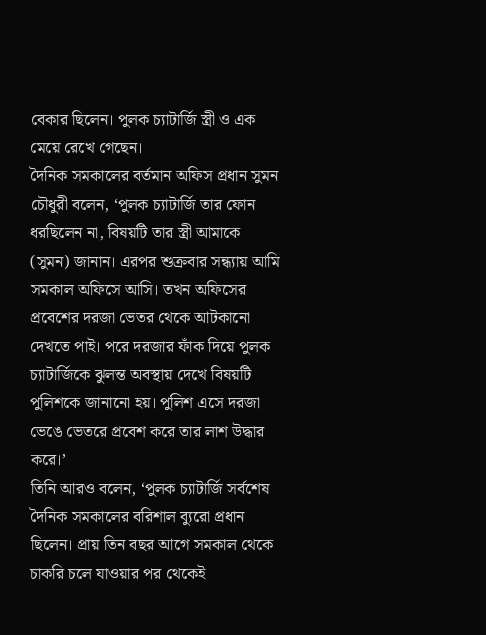বেকার ছিলেন। পুলক চ্যাটার্জি স্ত্রী ও এক মেয়ে রেখে গেছেন।
দৈনিক সমকালের বর্তমান অফিস প্রধান সুমন চৌধুরী বলেন, ‘পুলক চ্যাটার্জি তার ফোন ধরছিলেন না, বিষয়টি তার স্ত্রী আমাকে (সুমন) জানান। এরপর শুক্রবার সন্ধ্যায় আমি সমকাল অফিসে আসি। তখন অফিসের প্রবেশের দরজা ভেতর থেকে আটকানো দেখতে পাই। পরে দরজার ফাঁক দিয়ে পুলক চ্যাটার্জিকে ঝুলন্ত অবস্থায় দেখে বিষয়টি পুলিশকে জানানো হয়। পুলিশ এসে দরজা ভেঙে ভেতরে প্রবেশ করে তার লাশ উদ্ধার করে।’
তিনি আরও বলেন, ‘পুলক চ্যাটার্জি সর্বশেষ দৈনিক সমকালের বরিশাল ব্যুরো প্রধান ছিলেন। প্রায় তিন বছর আগে সমকাল থেকে চাকরি চলে যাওয়ার পর থেকেই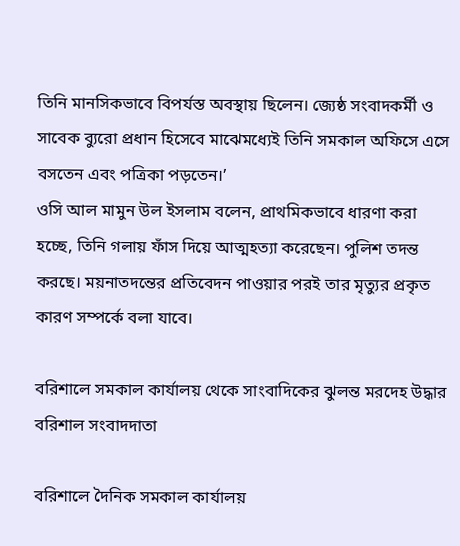তিনি মানসিকভাবে বিপর্যস্ত অবস্থায় ছিলেন। জ্যেষ্ঠ সংবাদকর্মী ও সাবেক ব্যুরো প্রধান হিসেবে মাঝেমধ্যেই তিনি সমকাল অফিসে এসে বসতেন এবং পত্রিকা পড়তেন।’
ওসি আল মামুন উল ইসলাম বলেন, প্রাথমিকভাবে ধারণা করা হচ্ছে, তিনি গলায় ফাঁস দিয়ে আত্মহত্যা করেছেন। পুলিশ তদন্ত করছে। ময়নাতদন্তের প্রতিবেদন পাওয়ার পরই তার মৃত্যুর প্রকৃত কারণ সম্পর্কে বলা যাবে।

বরিশালে সমকাল কার্যালয় থেকে সাংবাদিকের ঝুলন্ত মরদেহ উদ্ধার
বরিশাল সংবাদদাতা

বরিশালে দৈনিক সমকাল কার্যালয়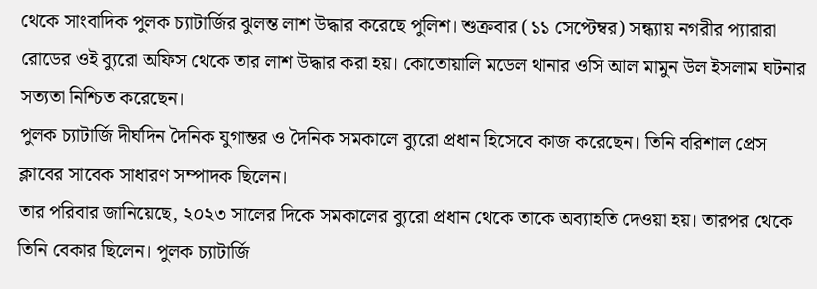থেকে সাংবাদিক পুলক চ্যাটার্জির ঝুলন্ত লাশ উদ্ধার করেছে পুলিশ। শুক্রবার (১১ সেপ্টেম্বর) সন্ধ্যায় নগরীর প্যারারা রোডের ওই ব্যুরো অফিস থেকে তার লাশ উদ্ধার করা হয়। কোতোয়ালি মডেল থানার ওসি আল মামুন উল ইসলাম ঘটনার সত্যতা নিশ্চিত করেছেন।
পুলক চ্যাটার্জি দীর্ঘদিন দৈনিক যুগান্তর ও দৈনিক সমকালে ব্যুরো প্রধান হিসেবে কাজ করেছেন। তিনি বরিশাল প্রেস ক্লাবের সাবেক সাধারণ সম্পাদক ছিলেন।
তার পরিবার জানিয়েছে, ২০২৩ সালের দিকে সমকালের ব্যুরো প্রধান থেকে তাকে অব্যাহতি দেওয়া হয়। তারপর থেকে তিনি বেকার ছিলেন। পুলক চ্যাটার্জি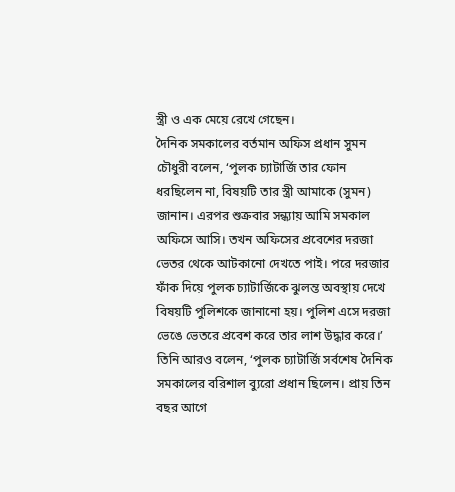স্ত্রী ও এক মেয়ে রেখে গেছেন।
দৈনিক সমকালের বর্তমান অফিস প্রধান সুমন চৌধুরী বলেন, ‘পুলক চ্যাটার্জি তার ফোন ধরছিলেন না, বিষয়টি তার স্ত্রী আমাকে (সুমন) জানান। এরপর শুক্রবার সন্ধ্যায় আমি সমকাল অফিসে আসি। তখন অফিসের প্রবেশের দরজা ভেতর থেকে আটকানো দেখতে পাই। পরে দরজার ফাঁক দিয়ে পুলক চ্যাটার্জিকে ঝুলন্ত অবস্থায় দেখে বিষয়টি পুলিশকে জানানো হয়। পুলিশ এসে দরজা ভেঙে ভেতরে প্রবেশ করে তার লাশ উদ্ধার করে।’
তিনি আরও বলেন, ‘পুলক চ্যাটার্জি সর্বশেষ দৈনিক সমকালের বরিশাল ব্যুরো প্রধান ছিলেন। প্রায় তিন বছর আগে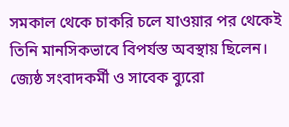সমকাল থেকে চাকরি চলে যাওয়ার পর থেকেই তিনি মানসিকভাবে বিপর্যস্ত অবস্থায় ছিলেন। জ্যেষ্ঠ সংবাদকর্মী ও সাবেক ব্যুরো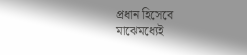প্রধান হিসেবে মাঝেমধ্যেই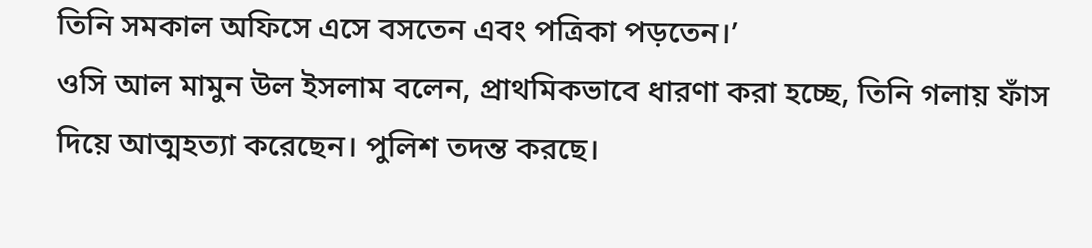তিনি সমকাল অফিসে এসে বসতেন এবং পত্রিকা পড়তেন।’
ওসি আল মামুন উল ইসলাম বলেন, প্রাথমিকভাবে ধারণা করা হচ্ছে, তিনি গলায় ফাঁস দিয়ে আত্মহত্যা করেছেন। পুলিশ তদন্ত করছে।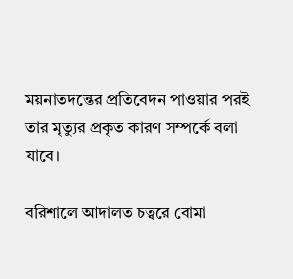ময়নাতদন্তের প্রতিবেদন পাওয়ার পরই তার মৃত্যুর প্রকৃত কারণ সম্পর্কে বলা যাবে।

বরিশালে আদালত চত্বরে বোমা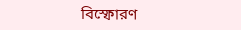বিস্ফোরণ